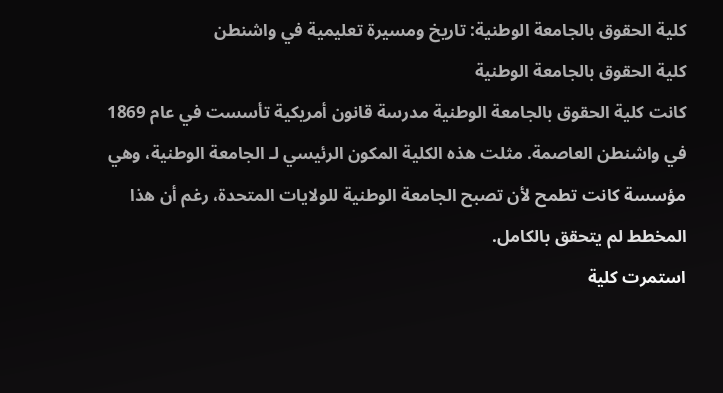كلية الحقوق بالجامعة الوطنية: تاريخ ومسيرة تعليمية في واشنطن
كلية الحقوق بالجامعة الوطنية
كانت كلية الحقوق بالجامعة الوطنية مدرسة قانون أمريكية تأسست في عام 1869 في واشنطن العاصمة. مثلت هذه الكلية المكون الرئيسي لـ الجامعة الوطنية، وهي مؤسسة كانت تطمح لأن تصبح الجامعة الوطنية للولايات المتحدة، رغم أن هذا المخطط لم يتحقق بالكامل.
استمرت كلية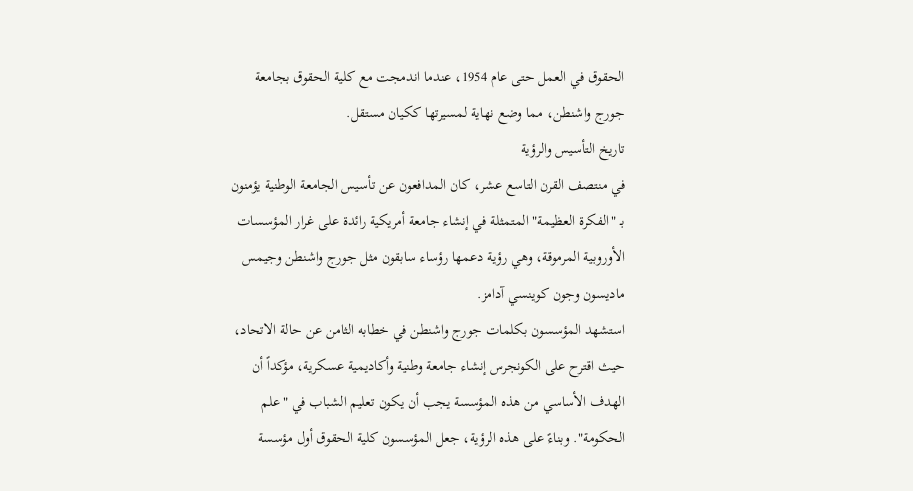الحقوق في العمل حتى عام 1954، عندما اندمجت مع كلية الحقوق بجامعة جورج واشنطن، مما وضع نهاية لمسيرتها ككيان مستقل.
تاريخ التأسيس والرؤية
في منتصف القرن التاسع عشر، كان المدافعون عن تأسيس الجامعة الوطنية يؤمنون بـ "الفكرة العظيمة" المتمثلة في إنشاء جامعة أمريكية رائدة على غرار المؤسسات الأوروبية المرموقة، وهي رؤية دعمها رؤساء سابقون مثل جورج واشنطن وجيمس ماديسون وجون كوينسي آدامز.
استشهد المؤسسون بكلمات جورج واشنطن في خطابه الثامن عن حالة الاتحاد، حيث اقترح على الكونجرس إنشاء جامعة وطنية وأكاديمية عسكرية، مؤكداً أن الهدف الأساسي من هذه المؤسسة يجب أن يكون تعليم الشباب في "علم الحكومة". وبناءً على هذه الرؤية، جعل المؤسسون كلية الحقوق أول مؤسسة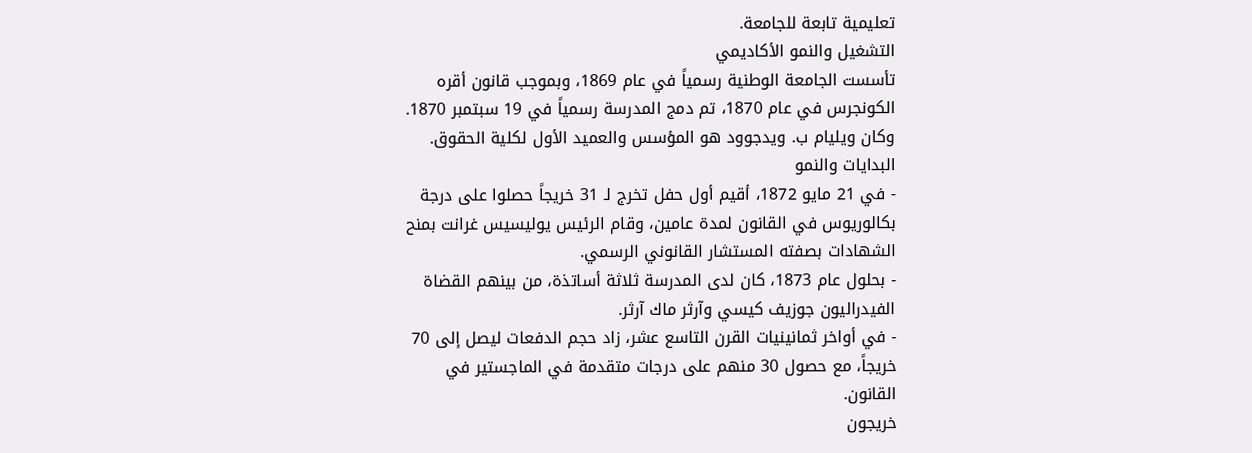تعليمية تابعة للجامعة.
التشغيل والنمو الأكاديمي
تأسست الجامعة الوطنية رسمياً في عام 1869، وبموجب قانون أقره الكونجرس في عام 1870، تم دمج المدرسة رسمياً في 19 سبتمبر 1870. وكان ويليام ب. ويدجوود هو المؤسس والعميد الأول لكلية الحقوق.
البدايات والنمو
- في 21 مايو 1872، أقيم أول حفل تخرج لـ 31 خريجاً حصلوا على درجة بكالوريوس في القانون لمدة عامين، وقام الرئيس يوليسيس غرانت بمنح الشهادات بصفته المستشار القانوني الرسمي.
- بحلول عام 1873، كان لدى المدرسة ثلاثة أساتذة، من بينهم القضاة الفيدراليون جوزيف كيسي وآرثر ماك آرثر.
- في أواخر ثمانينيات القرن التاسع عشر، زاد حجم الدفعات ليصل إلى 70 خريجاً، مع حصول 30 منهم على درجات متقدمة في الماجستير في القانون.
خريجون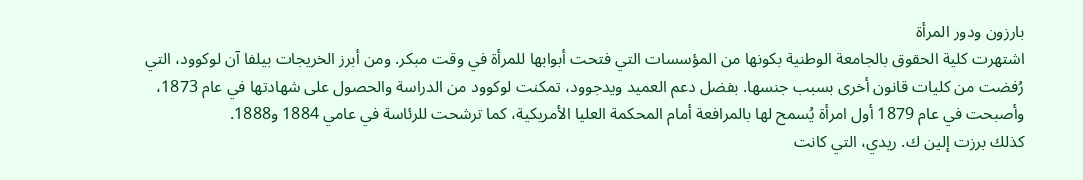بارزون ودور المرأة
اشتهرت كلية الحقوق بالجامعة الوطنية بكونها من المؤسسات التي فتحت أبوابها للمرأة في وقت مبكر. ومن أبرز الخريجات بيلفا آن لوكوود، التي رُفضت من كليات قانون أخرى بسبب جنسها. بفضل دعم العميد ويدجوود، تمكنت لوكوود من الدراسة والحصول على شهادتها في عام 1873، وأصبحت في عام 1879 أول امرأة يُسمح لها بالمرافعة أمام المحكمة العليا الأمريكية، كما ترشحت للرئاسة في عامي 1884 و1888.
كذلك برزت إلين ك. ريدي، التي كانت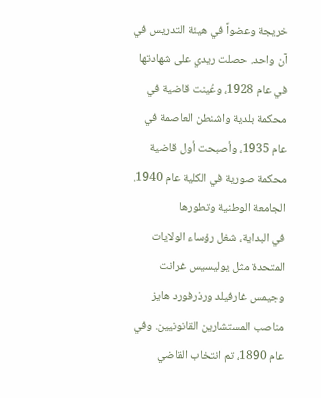خريجة وعضواً في هيئة التدريس في آن واحد. حصلت ريدي على شهادتها في عام 1928، وعُينت قاضية في محكمة بلدية واشنطن العاصمة في عام 1935، وأصبحت أول قاضية محكمة صورية في الكلية عام 1940.
الجامعة الوطنية وتطورها
في البداية، شغل رؤساء الولايات المتحدة مثل يوليسيس غرانت وجيمس غارفيلد ورذرفورد هايز مناصب المستشارين القانونيين. وفي عام 1890، تم انتخاب القاضي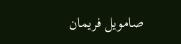صامويل فريمان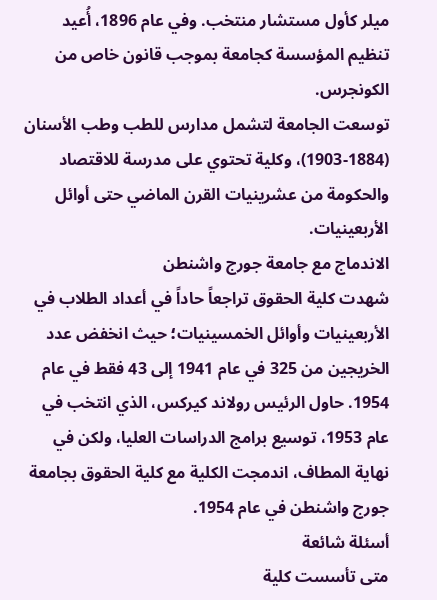ميلر كأول مستشار منتخب. وفي عام 1896، أُعيد تنظيم المؤسسة كجامعة بموجب قانون خاص من الكونجرس.
توسعت الجامعة لتشمل مدارس للطب وطب الأسنان (1884-1903)، وكلية تحتوي على مدرسة للاقتصاد والحكومة من عشرينيات القرن الماضي حتى أوائل الأربعينيات.
الاندماج مع جامعة جورج واشنطن
شهدت كلية الحقوق تراجعاً حاداً في أعداد الطلاب في الأربعينيات وأوائل الخمسينيات؛ حيث انخفض عدد الخريجين من 325 في عام 1941 إلى 43 فقط في عام 1954. حاول الرئيس رولاند كيركس، الذي انتخب في عام 1953، توسيع برامج الدراسات العليا، ولكن في نهاية المطاف، اندمجت الكلية مع كلية الحقوق بجامعة جورج واشنطن في عام 1954.
أسئلة شائعة
متى تأسست كلية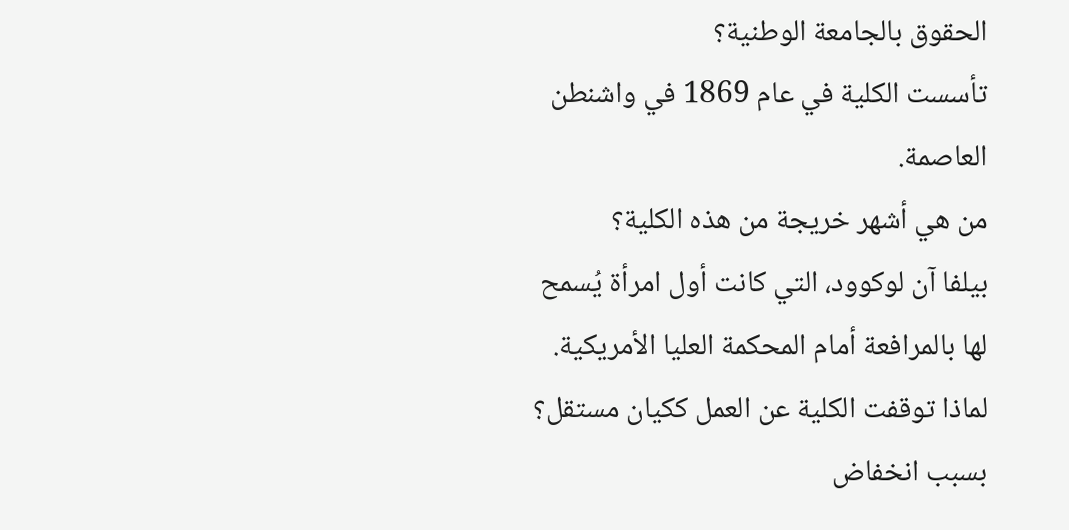الحقوق بالجامعة الوطنية؟
تأسست الكلية في عام 1869 في واشنطن العاصمة.
من هي أشهر خريجة من هذه الكلية؟
بيلفا آن لوكوود، التي كانت أول امرأة يُسمح لها بالمرافعة أمام المحكمة العليا الأمريكية.
لماذا توقفت الكلية عن العمل ككيان مستقل؟
بسبب انخفاض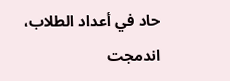حاد في أعداد الطلاب، اندمجت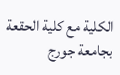الكلية مع كلية الحقعة بجامعة جورج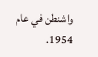واشنطن في عام 1954.